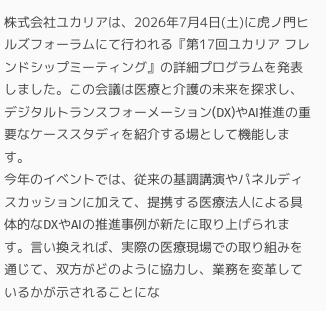株式会社ユカリアは、2026年7月4日(土)に虎ノ門ヒルズフォーラムにて行われる『第17回ユカリア フレンドシップミーティング』の詳細プログラムを発表しました。この会議は医療と介護の未来を探求し、デジタルトランスフォーメーション(DX)やAI推進の重要なケーススタディを紹介する場として機能します。
今年のイベントでは、従来の基調講演やパネルディスカッションに加えて、提携する医療法人による具体的なDXやAIの推進事例が新たに取り上げられます。言い換えれば、実際の医療現場での取り組みを通じて、双方がどのように協力し、業務を変革しているかが示されることにな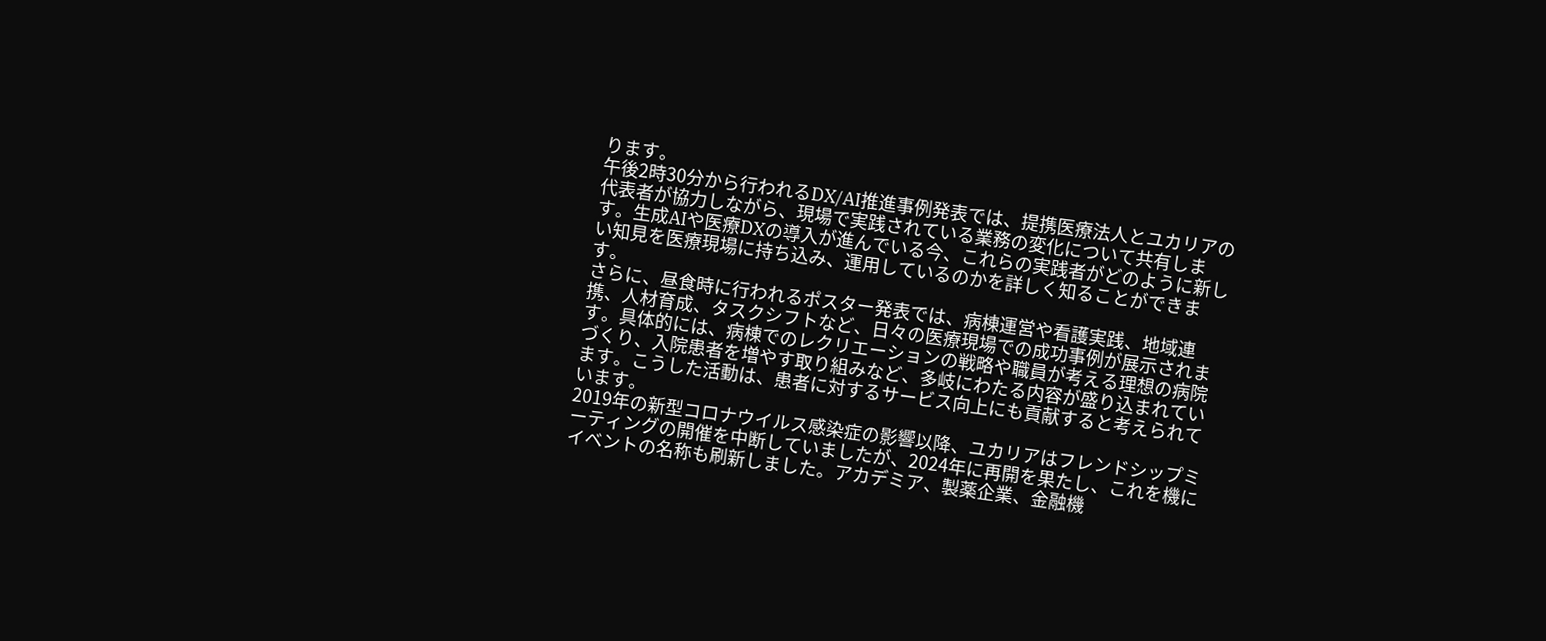ります。
午後2時30分から行われるDX/AI推進事例発表では、提携医療法人とユカリアの代表者が協力しながら、現場で実践されている業務の変化について共有します。生成AIや医療DXの導入が進んでいる今、これらの実践者がどのように新しい知見を医療現場に持ち込み、運用しているのかを詳しく知ることができます。
さらに、昼食時に行われるポスター発表では、病棟運営や看護実践、地域連携、人材育成、タスクシフトなど、日々の医療現場での成功事例が展示されます。具体的には、病棟でのレクリエーションの戦略や職員が考える理想の病院づくり、入院患者を増やす取り組みなど、多岐にわたる内容が盛り込まれています。こうした活動は、患者に対するサービス向上にも貢献すると考えられています。
2019年の新型コロナウイルス感染症の影響以降、ユカリアはフレンドシップミーティングの開催を中断していましたが、2024年に再開を果たし、これを機にイベントの名称も刷新しました。アカデミア、製薬企業、金融機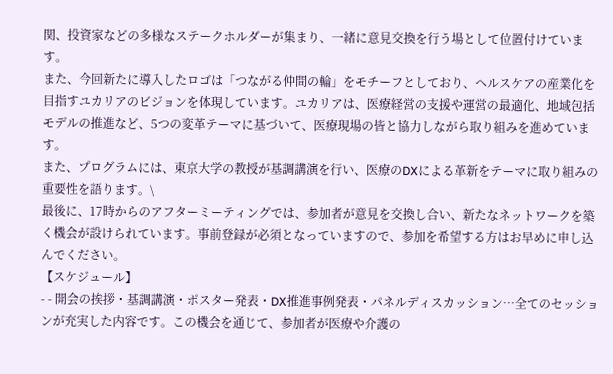関、投資家などの多様なステークホルダーが集まり、一緒に意見交換を行う場として位置付けています。
また、今回新たに導入したロゴは「つながる仲間の輪」をモチーフとしており、ヘルスケアの産業化を目指すユカリアのビジョンを体現しています。ユカリアは、医療経営の支援や運営の最適化、地域包括モデルの推進など、5つの変革テーマに基づいて、医療現場の皆と協力しながら取り組みを進めています。
また、プログラムには、東京大学の教授が基調講演を行い、医療のDXによる革新をテーマに取り組みの重要性を語ります。\
最後に、17時からのアフターミーティングでは、参加者が意見を交換し合い、新たなネットワークを築く機会が設けられています。事前登録が必須となっていますので、参加を希望する方はお早めに申し込んでください。
【スケジュール】
- - 開会の挨拶・基調講演・ポスター発表・DX推進事例発表・パネルディスカッション…全てのセッションが充実した内容です。この機会を通じて、参加者が医療や介護の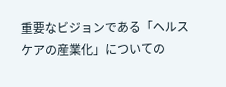重要なビジョンである「ヘルスケアの産業化」についての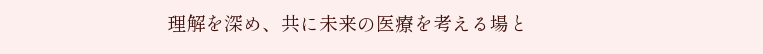理解を深め、共に未来の医療を考える場と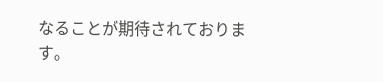なることが期待されております。